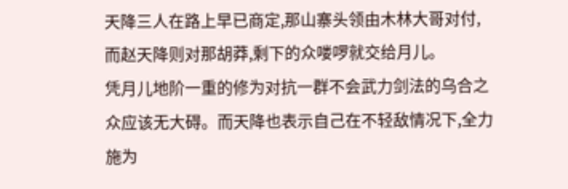天降三人在路上早已商定,那山寨头领由木林大哥对付,而赵天降则对那胡莽,剩下的众喽啰就交给月儿。
凭月儿地阶一重的修为对抗一群不会武力剑法的乌合之众应该无大碍。而天降也表示自己在不轻敌情况下,全力施为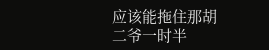应该能拖住那胡二爷一时半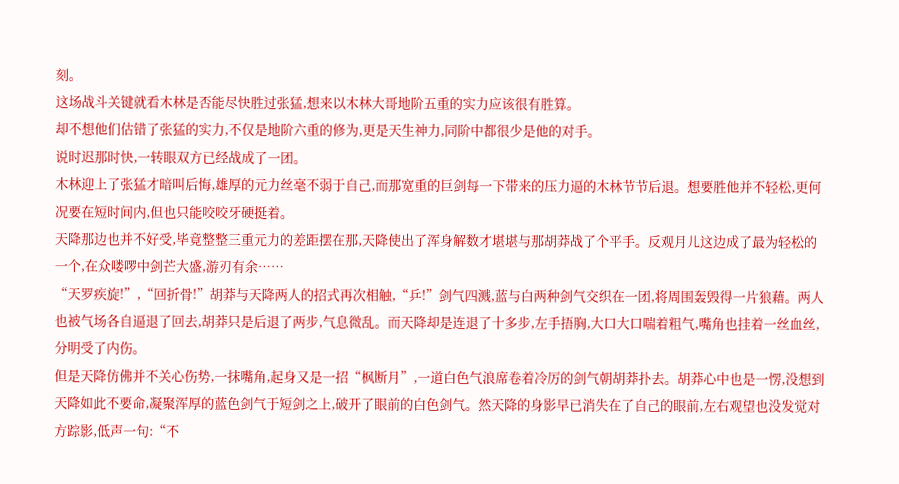刻。
这场战斗关键就看木林是否能尽快胜过张猛,想来以木林大哥地阶五重的实力应该很有胜算。
却不想他们估错了张猛的实力,不仅是地阶六重的修为,更是天生神力,同阶中都很少是他的对手。
说时迟那时快,一转眼双方已经战成了一团。
木林迎上了张猛才暗叫后悔,雄厚的元力丝毫不弱于自己,而那宽重的巨剑每一下带来的压力逼的木林节节后退。想要胜他并不轻松,更何况要在短时间内,但也只能咬咬牙硬挺着。
天降那边也并不好受,毕竟整整三重元力的差距摆在那,天降使出了浑身解数才堪堪与那胡莽战了个平手。反观月儿这边成了最为轻松的一个,在众喽啰中剑芒大盛,游刃有余……
“天罗疾旋!”,“回折骨!”胡莽与天降两人的招式再次相触,“乒!”剑气四溅,蓝与白两种剑气交织在一团,将周围轰毁得一片狼藉。两人也被气场各自逼退了回去,胡莽只是后退了两步,气息微乱。而天降却是连退了十多步,左手捂胸,大口大口喘着粗气,嘴角也挂着一丝血丝,分明受了内伤。
但是天降仿佛并不关心伤势,一抹嘴角,起身又是一招“枫断月”,一道白色气浪席卷着冷厉的剑气朝胡莽扑去。胡莽心中也是一愣,没想到天降如此不要命,凝聚浑厚的蓝色剑气于短剑之上,破开了眼前的白色剑气。然天降的身影早已消失在了自己的眼前,左右观望也没发觉对方踪影,低声一句:“不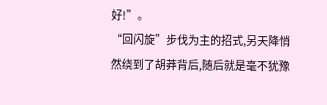好!”。
“回闪旋”步伐为主的招式,另天降悄然绕到了胡莽背后,随后就是毫不犹豫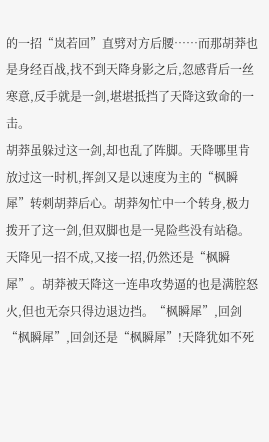的一招“岚若回”直劈对方后腰……而那胡莽也是身经百战,找不到天降身影之后,忽感背后一丝寒意,反手就是一剑,堪堪抵挡了天降这致命的一击。
胡莽虽躲过这一剑,却也乱了阵脚。天降哪里肯放过这一时机,挥剑又是以速度为主的“枫瞬犀”转刺胡莽后心。胡莽匆忙中一个转身,极力拨开了这一剑,但双脚也是一晃险些没有站稳。
天降见一招不成,又接一招,仍然还是“枫瞬犀”。胡莽被天降这一连串攻势逼的也是满腔怒火,但也无奈只得边退边挡。“枫瞬犀”,回剑“枫瞬犀”,回剑还是“枫瞬犀”!天降犹如不死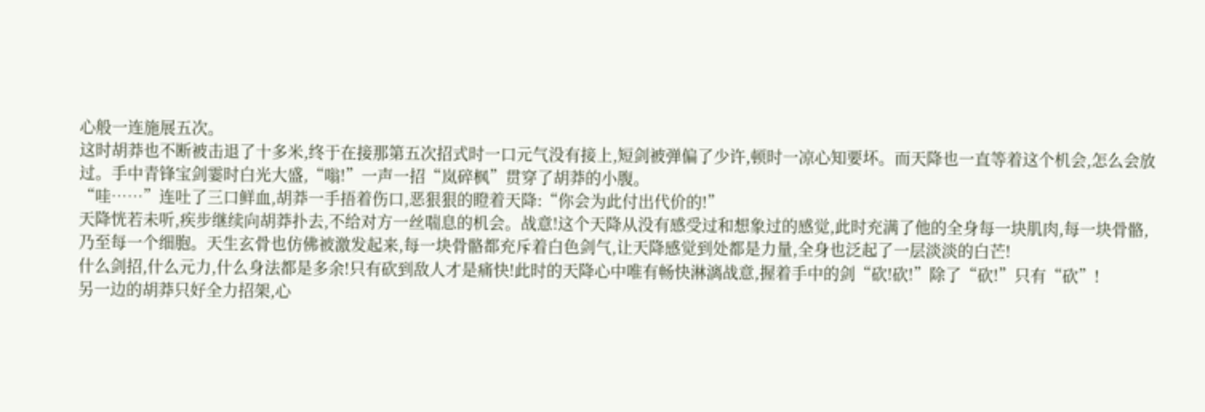心般一连施展五次。
这时胡莽也不断被击退了十多米,终于在接那第五次招式时一口元气没有接上,短剑被弹偏了少许,顿时一凉心知要坏。而天降也一直等着这个机会,怎么会放过。手中青锋宝剑霎时白光大盛,“嗡!”一声一招“岚碎枫”贯穿了胡莽的小腹。
“哇……”连吐了三口鲜血,胡莽一手捂着伤口,恶狠狠的瞪着天降:“你会为此付出代价的!”
天降恍若未听,疾步继续向胡莽扑去,不给对方一丝喘息的机会。战意!这个天降从没有感受过和想象过的感觉,此时充满了他的全身每一块肌肉,每一块骨骼,乃至每一个细胞。天生玄骨也仿佛被激发起来,每一块骨骼都充斥着白色剑气,让天降感觉到处都是力量,全身也泛起了一层淡淡的白芒!
什么剑招,什么元力,什么身法都是多余!只有砍到敌人才是痛快!此时的天降心中唯有畅快淋漓战意,握着手中的剑“砍!砍!”除了“砍!”只有“砍”!
另一边的胡莽只好全力招架,心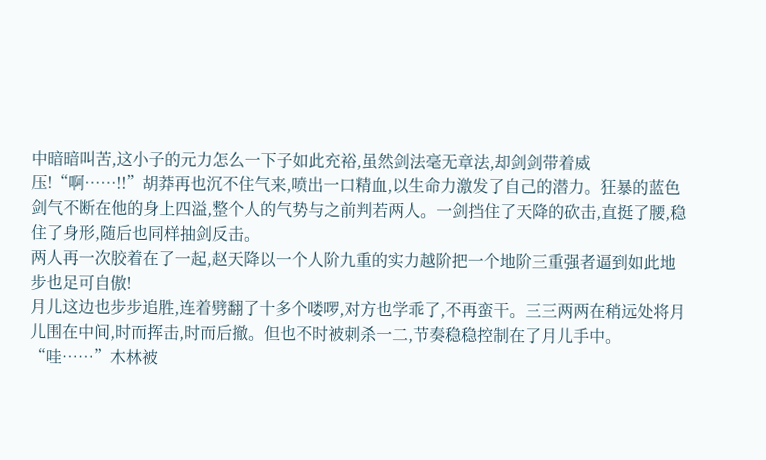中暗暗叫苦,这小子的元力怎么一下子如此充裕,虽然剑法毫无章法,却剑剑带着威压!“啊……!!”胡莽再也沉不住气来,喷出一口精血,以生命力激发了自己的潜力。狂暴的蓝色剑气不断在他的身上四溢,整个人的气势与之前判若两人。一剑挡住了天降的砍击,直挺了腰,稳住了身形,随后也同样抽剑反击。
两人再一次胶着在了一起,赵天降以一个人阶九重的实力越阶把一个地阶三重强者逼到如此地步也足可自傲!
月儿这边也步步追胜,连着劈翻了十多个喽啰,对方也学乖了,不再蛮干。三三两两在稍远处将月儿围在中间,时而挥击,时而后撤。但也不时被刺杀一二,节奏稳稳控制在了月儿手中。
“哇……”木林被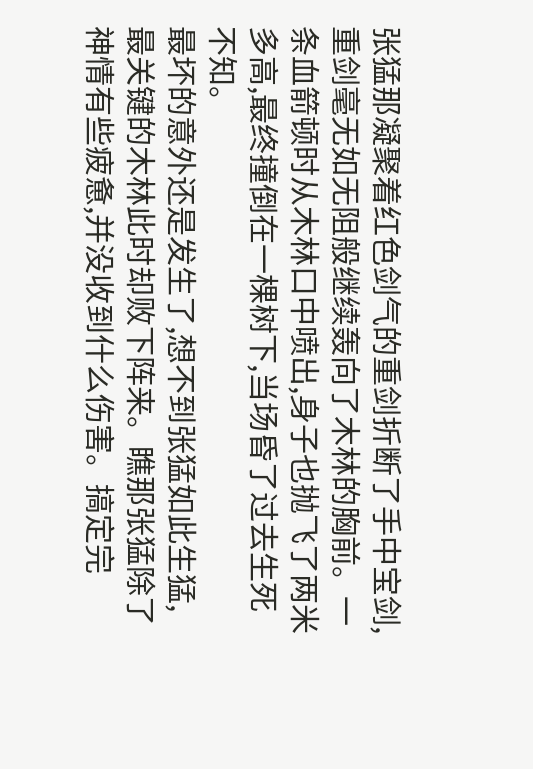张猛那凝聚着红色剑气的重剑折断了手中宝剑,重剑毫无如无阻般继续轰向了木林的胸前。一条血箭顿时从木林口中喷出,身子也抛飞了两米多高,最终撞倒在一棵树下,当场昏了过去生死不知。
最坏的意外还是发生了,想不到张猛如此生猛,最关键的木林此时却败下阵来。瞧那张猛除了神情有些疲惫,并没收到什么伤害。搞定完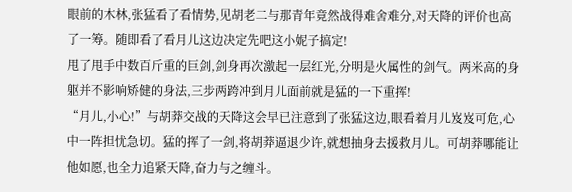眼前的木林,张猛看了看情势,见胡老二与那青年竟然战得难舍难分,对天降的评价也高了一筹。随即看了看月儿这边决定先吧这小妮子搞定!
甩了甩手中数百斤重的巨剑,剑身再次激起一层红光,分明是火属性的剑气。两米高的身躯并不影响矫健的身法,三步两跨冲到月儿面前就是猛的一下重挥!
“月儿,小心!”与胡莽交战的天降这会早已注意到了张猛这边,眼看着月儿岌岌可危,心中一阵担忧急切。猛的挥了一剑,将胡莽逼退少许,就想抽身去援救月儿。可胡莽哪能让他如愿,也全力追紧天降,奋力与之缠斗。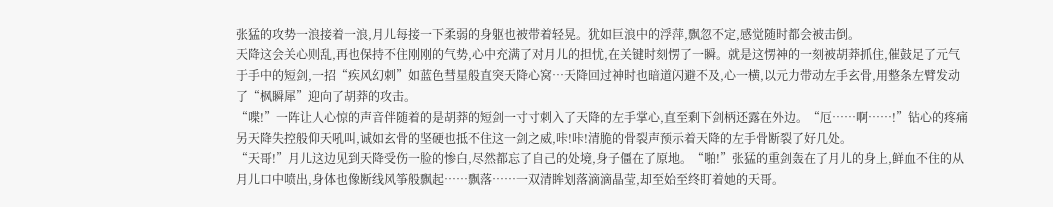张猛的攻势一浪接着一浪,月儿每接一下柔弱的身躯也被带着轻晃。犹如巨浪中的浮萍,飘忽不定,感觉随时都会被击倒。
天降这会关心则乱,再也保持不住刚刚的气势,心中充满了对月儿的担忧,在关键时刻愣了一瞬。就是这愣神的一刻被胡莽抓住,催鼓足了元气于手中的短剑,一招“疾风幻刺”如蓝色彗星般直突天降心窝…天降回过神时也暗道闪避不及,心一横,以元力带动左手玄骨,用整条左臂发动了“枫瞬犀”迎向了胡莽的攻击。
“喋!”一阵让人心惊的声音伴随着的是胡莽的短剑一寸寸刺入了天降的左手掌心,直至剩下剑柄还露在外边。“厄……啊……!”钻心的疼痛另天降失控般仰天吼叫,诚如玄骨的坚硬也抵不住这一剑之威,咔!咔!清脆的骨裂声预示着天降的左手骨断裂了好几处。
“天哥!”月儿这边见到天降受伤一脸的惨白,尽然都忘了自己的处境,身子僵在了原地。“啪!”张猛的重剑轰在了月儿的身上,鲜血不住的从月儿口中喷出,身体也像断线风筝般飘起……飘落……一双清眸划落滴滴晶莹,却至始至终盯着她的天哥。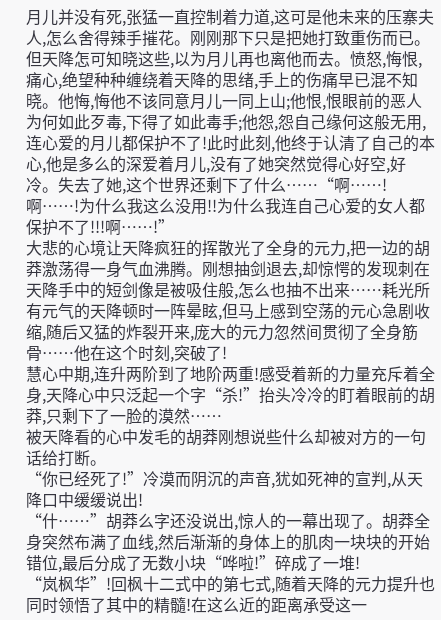月儿并没有死,张猛一直控制着力道,这可是他未来的压寨夫人,怎么舍得辣手摧花。刚刚那下只是把她打致重伤而已。
但天降怎可知晓这些,以为月儿再也离他而去。愤怒,悔恨,痛心,绝望种种缠绕着天降的思绪,手上的伤痛早已混不知晓。他悔,悔他不该同意月儿一同上山;他恨,恨眼前的恶人为何如此歹毒,下得了如此毒手;他怨,怨自己缘何这般无用,连心爱的月儿都保护不了!此时此刻,他终于认清了自己的本心,他是多么的深爱着月儿,没有了她突然觉得心好空,好冷。失去了她,这个世界还剩下了什么……“啊……!啊……!为什么我这么没用!!为什么我连自己心爱的女人都保护不了!!!啊……!”
大悲的心境让天降疯狂的挥散光了全身的元力,把一边的胡莽激荡得一身气血沸腾。刚想抽剑退去,却惊愕的发现刺在天降手中的短剑像是被吸住般,怎么也抽不出来……耗光所有元气的天降顿时一阵晕眩,但马上感到空荡的元心急剧收缩,随后又猛的炸裂开来,庞大的元力忽然间贯彻了全身筋骨……他在这个时刻,突破了!
慧心中期,连升两阶到了地阶两重!感受着新的力量充斥着全身,天降心中只泛起一个字“杀!”抬头冷冷的盯着眼前的胡莽,只剩下了一脸的漠然……
被天降看的心中发毛的胡莽刚想说些什么却被对方的一句话给打断。
“你已经死了!”冷漠而阴沉的声音,犹如死神的宣判,从天降口中缓缓说出!
“什……”胡莽么字还没说出,惊人的一幕出现了。胡莽全身突然布满了血线,然后渐渐的身体上的肌肉一块块的开始错位,最后分成了无数小块“哗啦!”碎成了一堆!
“岚枫华”!回枫十二式中的第七式,随着天降的元力提升也同时领悟了其中的精髓!在这么近的距离承受这一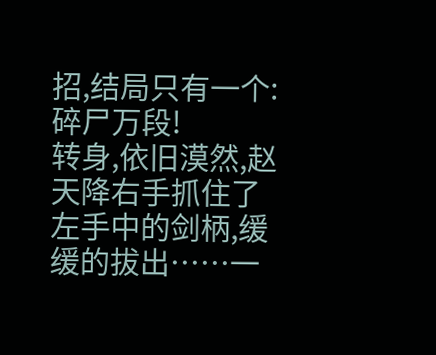招,结局只有一个:碎尸万段!
转身,依旧漠然,赵天降右手抓住了左手中的剑柄,缓缓的拔出……一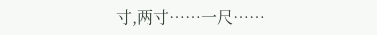寸,两寸……一尺……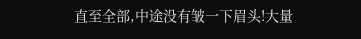直至全部,中途没有皱一下眉头!大量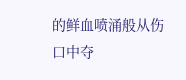的鲜血喷涌般从伤口中夺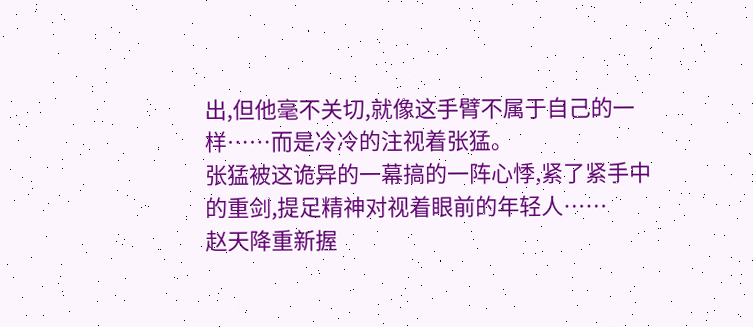出,但他毫不关切,就像这手臂不属于自己的一样……而是冷冷的注视着张猛。
张猛被这诡异的一幕搞的一阵心悸,紧了紧手中的重剑,提足精神对视着眼前的年轻人……
赵天降重新握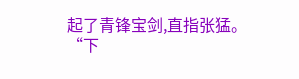起了青锋宝剑,直指张猛。
“下